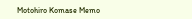Motohiro Komase Memo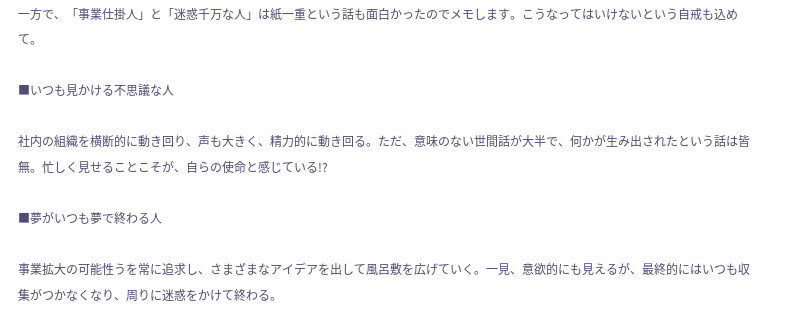一方で、「事業仕掛人」と「迷惑千万な人」は紙一重という話も面白かったのでメモします。こうなってはいけないという自戒も込めて。

■いつも見かける不思議な人

社内の組織を横断的に動き回り、声も大きく、精力的に動き回る。ただ、意味のない世間話が大半で、何かが生み出されたという話は皆無。忙しく見せることこそが、自らの使命と感じている!?

■夢がいつも夢で終わる人

事業拡大の可能性うを常に追求し、さまざまなアイデアを出して風呂敷を広げていく。一見、意欲的にも見えるが、最終的にはいつも収集がつかなくなり、周りに迷惑をかけて終わる。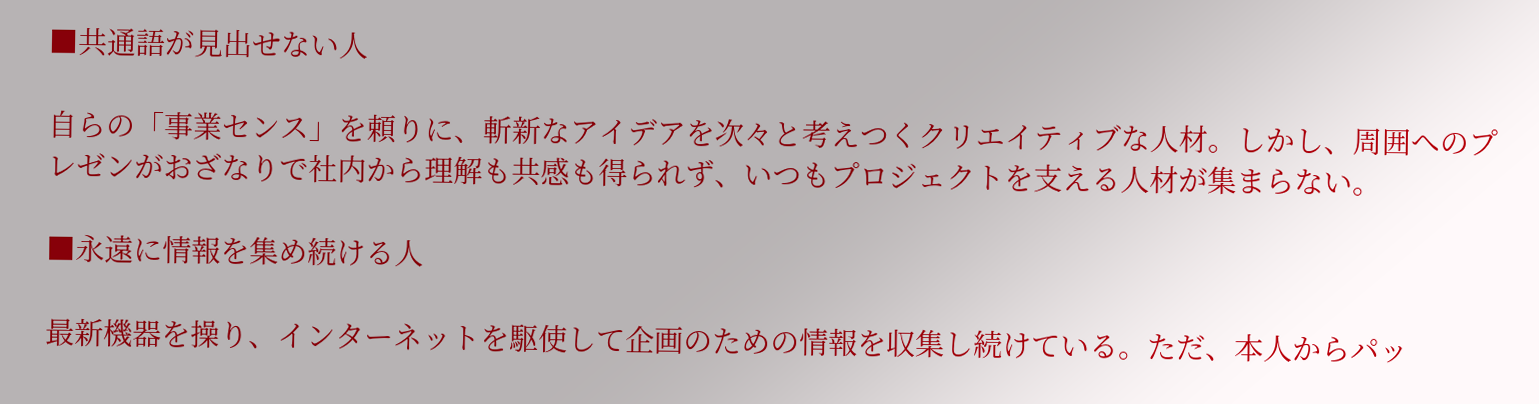■共通語が見出せない人

自らの「事業センス」を頼りに、斬新なアイデアを次々と考えつくクリエイティブな人材。しかし、周囲へのプレゼンがおざなりで社内から理解も共感も得られず、いつもプロジェクトを支える人材が集まらない。

■永遠に情報を集め続ける人

最新機器を操り、インターネットを駆使して企画のための情報を収集し続けている。ただ、本人からパッ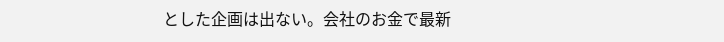とした企画は出ない。会社のお金で最新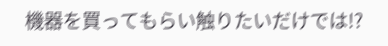機器を買ってもらい触りたいだけでは!?